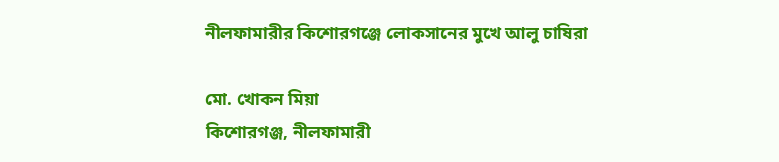নীলফামারীর কিশোরগঞ্জে লোকসানের মুখে আলু চাষিরা

মো. খোকন মিয়া
কিশোরগঞ্জ, নীলফামারী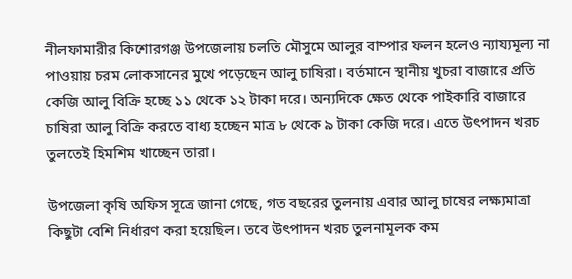নীলফামারীর কিশোরগঞ্জ উপজেলায় চলতি মৌসুমে আলুর বাম্পার ফলন হলেও ন্যায্যমূল্য না পাওয়ায় চরম লোকসানের মুখে পড়েছেন আলু চাষিরা। বর্তমানে স্থানীয় খুচরা বাজারে প্রতি কেজি আলু বিক্রি হচ্ছে ১১ থেকে ১২ টাকা দরে। অন্যদিকে ক্ষেত থেকে পাইকারি বাজারে চাষিরা আলু বিক্রি করতে বাধ্য হচ্ছেন মাত্র ৮ থেকে ৯ টাকা কেজি দরে। এতে উৎপাদন খরচ তুলতেই হিমশিম খাচ্ছেন তারা।

উপজেলা কৃষি অফিস সূত্রে জানা গেছে, গত বছরের তুলনায় এবার আলু চাষের লক্ষ্যমাত্রা কিছুটা বেশি নির্ধারণ করা হয়েছিল। তবে উৎপাদন খরচ তুলনামূলক কম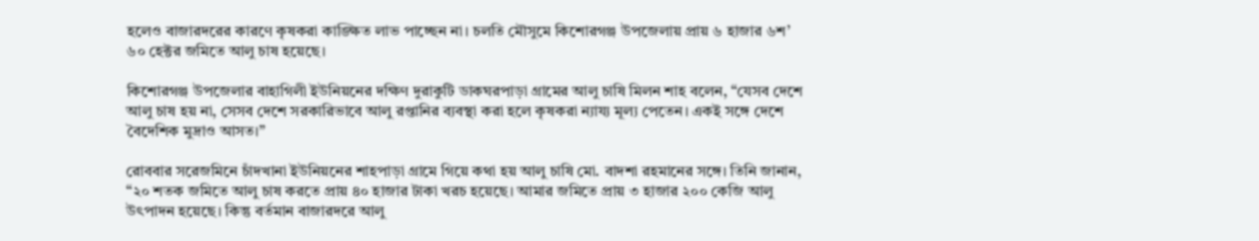হলেও বাজারদরের কারণে কৃষকরা কাঙ্ক্ষিত লাভ পাচ্ছেন না। চলতি মৌসুমে কিশোরগঞ্জ উপজেলায় প্রায় ৬ হাজার ৬শ’ ৬০ হেক্টর জমিতে আলু চাষ হয়েছে।

কিশোরগঞ্জ উপজেলার বাহাগিলী ইউনিয়নের দক্ষিণ দুরাকুটি ডাকঘরপাড়া গ্রামের আলু চাষি মিলন শাহ বলেন, “যেসব দেশে আলু চাষ হয় না, সেসব দেশে সরকারিভাবে আলু রপ্তানির ব্যবস্থা করা হলে কৃষকরা ন্যায্য মূল্য পেতেন। একই সঙ্গে দেশে বৈদেশিক মুদ্রাও আসত।”

রোববার সরেজমিনে চাঁদখানা ইউনিয়নের শাহপাড়া গ্রামে গিয়ে কথা হয় আলু চাষি মো. বাদশা রহমানের সঙ্গে। তিনি জানান, “২০ শতক জমিতে আলু চাষ করতে প্রায় ৪০ হাজার টাকা খরচ হয়েছে। আমার জমিতে প্রায় ৩ হাজার ২০০ কেজি আলু উৎপাদন হয়েছে। কিন্তু বর্তমান বাজারদরে আলু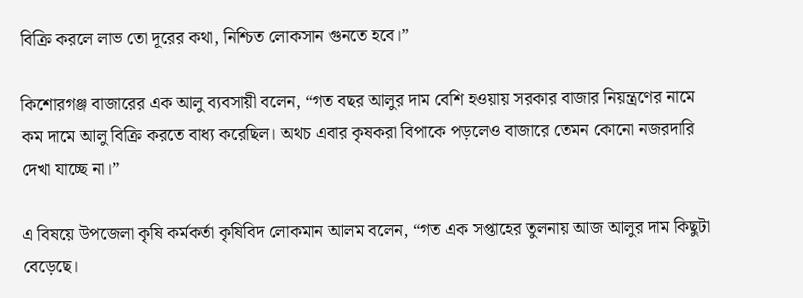বিক্রি করলে লাভ তো দূরের কথা, নিশ্চিত লোকসান গুনতে হবে।”

কিশোরগঞ্জ বাজারের এক আলু ব্যবসায়ী বলেন, “গত বছর আলুর দাম বেশি হওয়ায় সরকার বাজার নিয়ন্ত্রণের নামে কম দামে আলু বিক্রি করতে বাধ্য করেছিল। অথচ এবার কৃষকরা বিপাকে পড়লেও বাজারে তেমন কোনো নজরদারি দেখা যাচ্ছে না।”

এ বিষয়ে উপজেলা কৃষি কর্মকর্তা কৃষিবিদ লোকমান আলম বলেন, “গত এক সপ্তাহের তুলনায় আজ আলুর দাম কিছুটা বেড়েছে।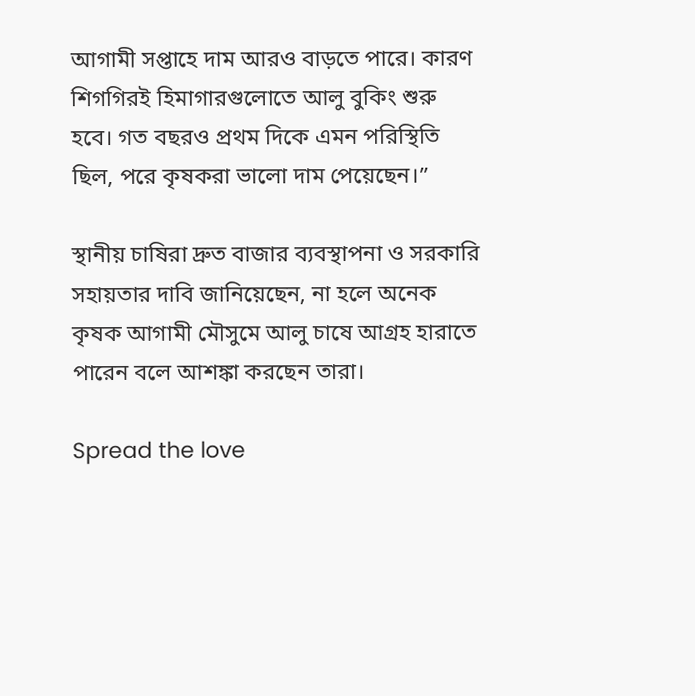আগামী সপ্তাহে দাম আরও বাড়তে পারে। কারণ শিগগিরই হিমাগারগুলোতে আলু বুকিং শুরু হবে। গত বছরও প্রথম দিকে এমন পরিস্থিতি ছিল, পরে কৃষকরা ভালো দাম পেয়েছেন।”

স্থানীয় চাষিরা দ্রুত বাজার ব্যবস্থাপনা ও সরকারি সহায়তার দাবি জানিয়েছেন, না হলে অনেক কৃষক আগামী মৌসুমে আলু চাষে আগ্রহ হারাতে পারেন বলে আশঙ্কা করছেন তারা।

Spread the love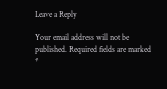Leave a Reply

Your email address will not be published. Required fields are marked *